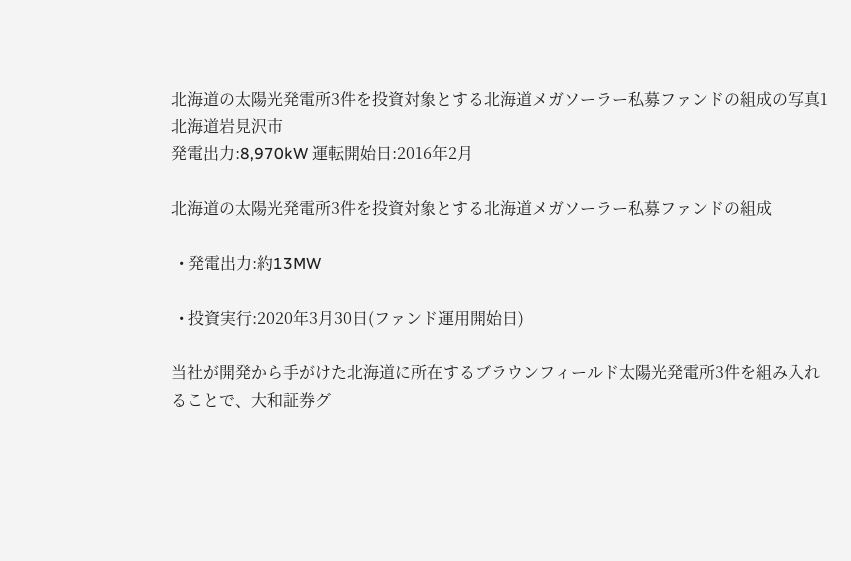北海道の太陽光発電所3件を投資対象とする北海道メガソーラー私募ファンドの組成の写真1
北海道岩見沢市
発電出力:8,970kW 運転開始日:2016年2月

北海道の太陽光発電所3件を投資対象とする北海道メガソーラー私募ファンドの組成

  • 発電出力:約13MW

  • 投資実行:2020年3月30日(ファンド運用開始日)

当社が開発から手がけた北海道に所在するブラウンフィールド太陽光発電所3件を組み入れることで、大和証券グ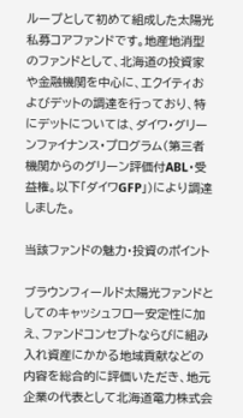ループとして初めて組成した太陽光私募コアファンドです。地産地消型のファンドとして、北海道の投資家や金融機関を中心に、エクイティおよびデットの調達を行っており、特にデットについては、ダイワ・グリーンファイナンス・プログラム(第三者機関からのグリーン評価付ABL・受益権。以下「ダイワGFP」)により調達しました。

当該ファンドの魅力・投資のポイント

ブラウンフィールド太陽光ファンドとしてのキャッシュフロー安定性に加え、ファンドコンセプトならびに組み入れ資産にかかる地域貢献などの内容を総合的に評価いただき、地元企業の代表として北海道電力株式会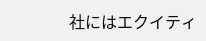社にはエクイティ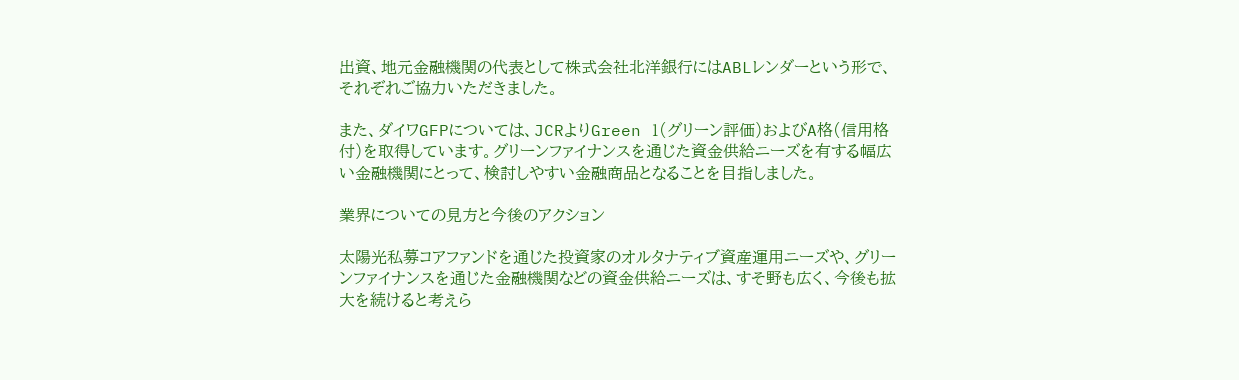出資、地元金融機関の代表として株式会社北洋銀行にはABLレンダーという形で、それぞれご協力いただきました。

また、ダイワGFPについては、JCRよりGreen 1(グリーン評価)およびA格(信用格付)を取得しています。グリーンファイナンスを通じた資金供給ニーズを有する幅広い金融機関にとって、検討しやすい金融商品となることを目指しました。

業界についての見方と今後のアクション

太陽光私募コアファンドを通じた投資家のオルタナティブ資産運用ニーズや、グリーンファイナンスを通じた金融機関などの資金供給ニーズは、すそ野も広く、今後も拡大を続けると考えら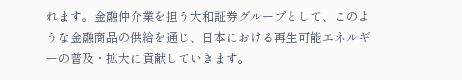れます。金融仲介業を担う大和証券グループとして、このような金融商品の供給を通じ、日本における再生可能エネルギーの普及・拡大に貢献していきます。